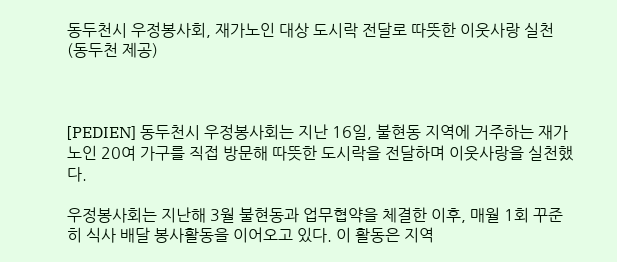동두천시 우정봉사회, 재가노인 대상 도시락 전달로 따뜻한 이웃사랑 실천 (동두천 제공)



[PEDIEN] 동두천시 우정봉사회는 지난 16일, 불현동 지역에 거주하는 재가노인 20여 가구를 직접 방문해 따뜻한 도시락을 전달하며 이웃사랑을 실천했다.

우정봉사회는 지난해 3월 불현동과 업무협약을 체결한 이후, 매월 1회 꾸준히 식사 배달 봉사활동을 이어오고 있다. 이 활동은 지역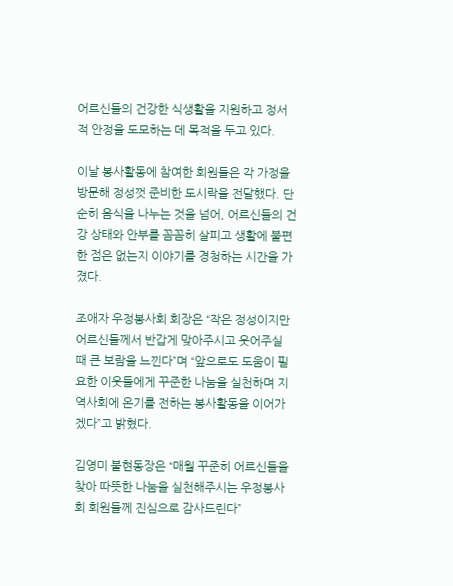어르신들의 건강한 식생활을 지원하고 정서적 안정을 도모하는 데 목적을 두고 있다.

이날 봉사활동에 참여한 회원들은 각 가정을 방문해 정성껏 준비한 도시락을 전달했다. 단순히 음식을 나누는 것을 넘어, 어르신들의 건강 상태와 안부를 꼼꼼히 살피고 생활에 불편한 점은 없는지 이야기를 경청하는 시간을 가졌다.

조애자 우정봉사회 회장은 “작은 정성이지만 어르신들께서 반갑게 맞아주시고 웃어주실 때 큰 보람을 느낀다”며 “앞으로도 도움이 필요한 이웃들에게 꾸준한 나눔을 실천하며 지역사회에 온기를 전하는 봉사활동을 이어가겠다”고 밝혔다.

김영미 불현동장은 “매월 꾸준히 어르신들을 찾아 따뜻한 나눔을 실천해주시는 우정봉사회 회원들께 진심으로 감사드린다”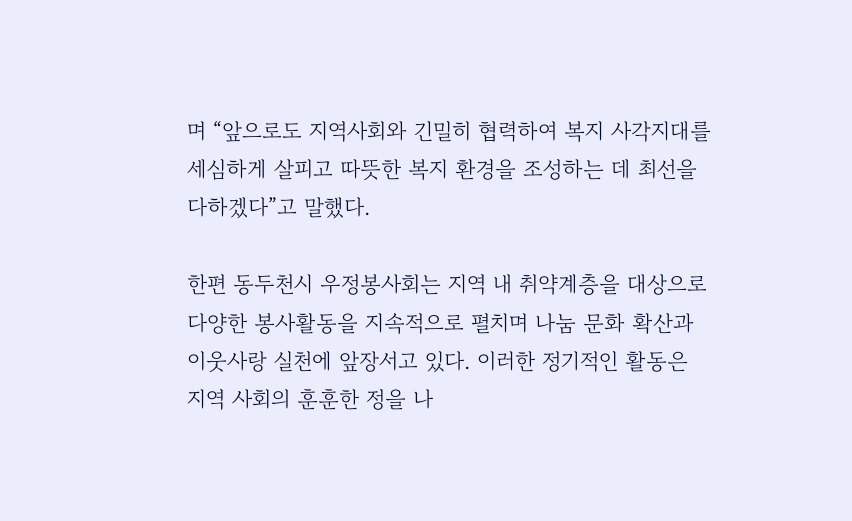며 “앞으로도 지역사회와 긴밀히 협력하여 복지 사각지대를 세심하게 살피고 따뜻한 복지 환경을 조성하는 데 최선을 다하겠다”고 말했다.

한편 동두천시 우정봉사회는 지역 내 취약계층을 대상으로 다양한 봉사활동을 지속적으로 펼치며 나눔 문화 확산과 이웃사랑 실천에 앞장서고 있다. 이러한 정기적인 활동은 지역 사회의 훈훈한 정을 나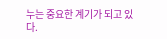누는 중요한 계기가 되고 있다.